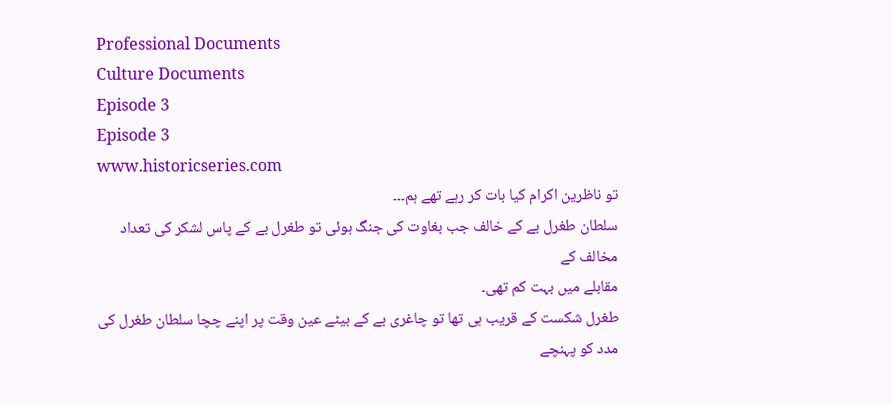Professional Documents
Culture Documents
Episode 3
Episode 3
www.historicseries.com
تو ناظرین اکرام کیا بات کر رہے تھے ہم۔۔۔
سلطان طغرل بے کے خالف جب بغاوت کی جنگ ہوئی تو طغرل بے کے پاس لشکر کی تعداد مخالف کے
مقابلے میں بہت کم تھی۔
طغرل شکست کے قریب ہی تھا تو چاغری بے کے بیٹے عین وقت پر اپنے چچا سلطان طغرل کی مدد کو پہنچے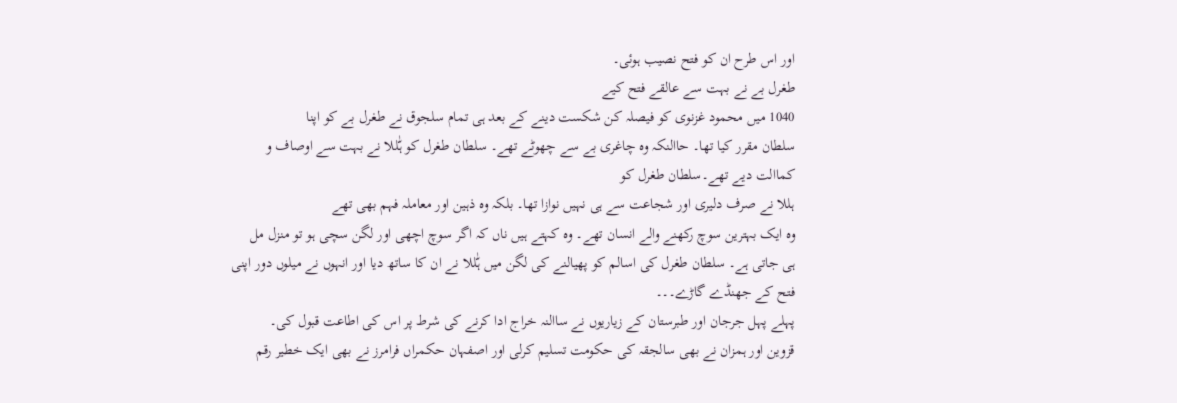اور اس طرح ان کو فتح نصیب ہوئی۔
طغرل بے نے بہت سے عالقے فتح کیے
1040 میں محمود غزنوی کو فیصلہ کن شکست دینے کے بعد ہی تمام سلجوق نے طغرل بے کو اپنا
سلطان مقرر کیا تھا۔ حاالنکہ وہ چاغری بے سے چھوٹے تھے۔ سلطان طغرل کو ہّٰللا نے بہت سے اوصاف و
کماالت دیے تھے۔سلطان طغرل کو
ہللا نے صرف دلیری اور شجاعت سے ہی نہیں نوازا تھا۔ بلکہ وہ ذہین اور معاملہ فہم بھی تھے
وہ ایک بہترین سوچ رکھنے والے انسان تھے۔ وہ کہتے ہیں ناں کہ اگر سوچ اچھی اور لگن سچی ہو تو منزل مل
ہی جاتی ہے۔ سلطان طغرل کی اسالم کو پھیالنے کی لگن میں ہّٰللا نے ان کا ساتھ دیا اور انہوں نے میلوں دور اپنی
فتح کے جھنڈے گاڑے۔۔۔
پہلے پہل جرجان اور طبرستان کے زیاریوں نے ساالنہ خراج ادا کرنے کی شرط پر اس کی اطاعت قبول کی۔
قزوین اور ہمزان نے بھی سالجقہ کی حکومت تسلیم کرلی اور اصفہان حکمراں فرامرز نے بھی ایک خطیر رقم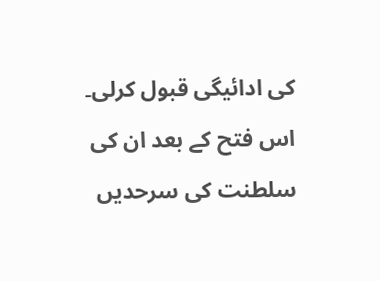کی ادائیگی قبول کرلی۔
اس فتح کے بعد ان کی سلطنت کی سرحدیں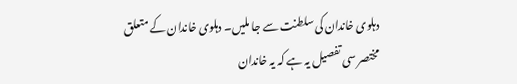دہلوی خاندان کی سلطنت سے جا ملیں۔ دہلوی خاندان کے متعلق
مختصر سی تفصیل یہ ہے کہ یہ خاندان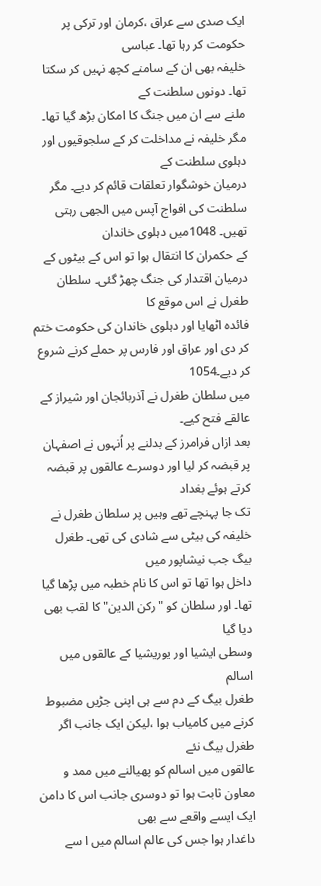ایک صدی سے عراق ،کرمان اور ترکی پر حکومت کر رہا تھا۔ عباسی
خلیفہ بھی ان کے سامنے کچھ نہیں کر سکتا تھا۔ دونوں سلطنت کے
ملنے سے ان میں جنگ کا امکان بڑھ گیا تھا۔ مگر خلیفہ نے مداخلت کر کے سلجوقیوں اور دہلوی سلطنت کے
درمیان خوشگوار تعلقات قائم کر دیے۔ مگر سلطنت کی افواج آپس میں الجھی رہتی تھیں۔ 1048میں دہلوی خاندان
کے حکمران کا انتقال ہوا تو اس کے بیٹوں کے درمیان اقتدار کی جنگ چھڑ گئی۔ سلطان طغرل نے اس موقع کا
فائدہ اٹھایا اور دہلوی خاندان کی حکومت ختم کر دی اور عراق اور فارس پر حملے کرنے شروع کر دیے۔1054
میں سلطان طغرل نے آذربائجان اور شیراز کے عالقے فتح کیے۔
بعد ازاں فرامرز کے بدلنے پر اُنہوں نے اصفہان پر قبضہ کر لیا اور دوسرے عالقوں پر قبضہ کرتے ہوئے بغداد
تک جا پہنچے تھے وہیں پر سلطان طغرل نے خلیفہ کی بیٹی سے شادی کی تھی۔ طغرل بیگ جب نیشاپور میں
داخل ہوا تھا تو اس کا نام خطبہ میں پڑھا گیا تھا۔ اور سلطان کو "رکن الدین" کا لقب بھی دیا گیا
وسطی ایشیا اور یوریشیا کے عالقوں میں اسالم
طغرل بیگ کے دم سے ہی اپنی جڑیں مضبوط کرنے میں کامیاب ہوا ،لیکن ایک جانب اگر طغرل بیگ نئے
عالقوں میں اسالم کو پھیالنے میں ممد و معاون ثابت ہوا تو دوسری جانب اس کا دامن ایک ایسے واقعے سے بھی
داغدار ہوا جس کی عالم اسالم میں ا سے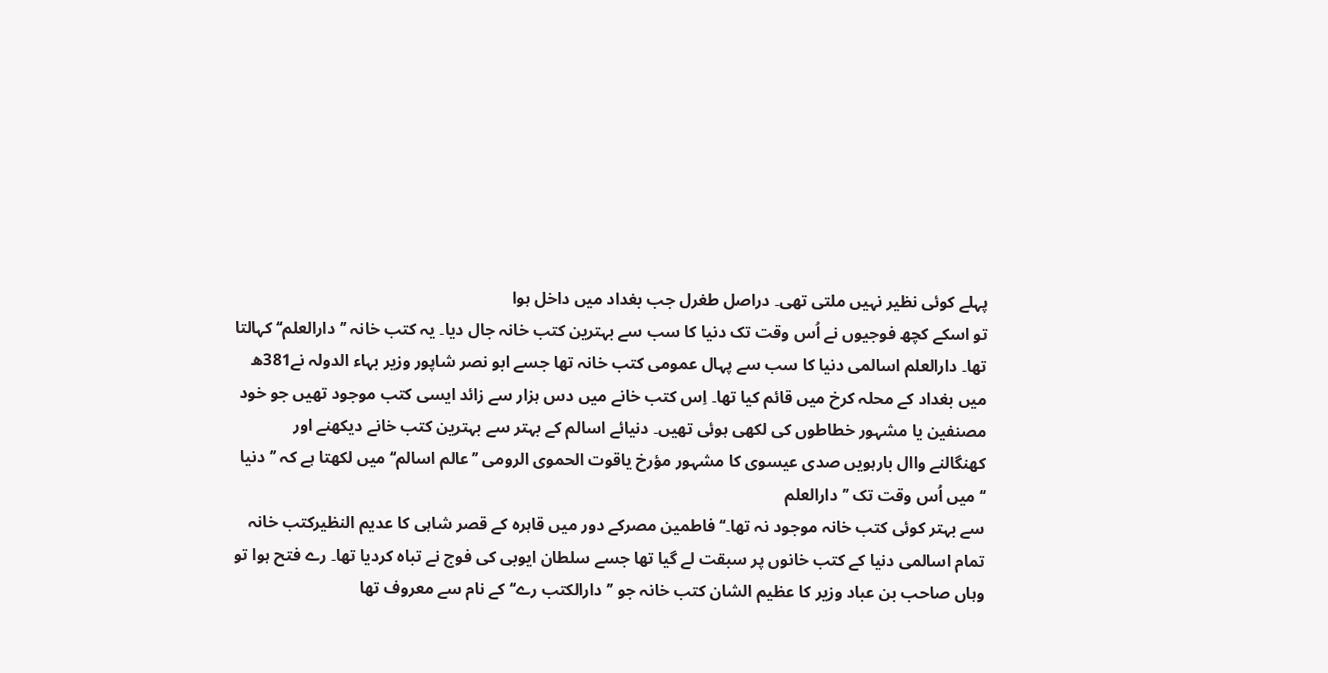پہلے کوئی نظیر نہیں ملتی تھی۔ دراصل طغرل جب بغداد میں داخل ہوا
تو اسکے کچھ فوجیوں نے اُس وقت تک دنیا کا سب سے بہترین کتب خانہ جال دیا۔ یہ کتب خانہ ’’دارالعلم‘‘ کہالتا
تھا۔ دارالعلم اسالمی دنیا کا سب سے پہال عمومی کتب خانہ تھا جسے ابو نصر شاپور وزیر بہاء الدولہ نے381ھ
میں بغداد کے محلہ کرخ میں قائم کیا تھا۔ اِس کتب خانے میں دس ہزار سے زائد ایسی کتب موجود تھیں جو خود
مصنفین یا مشہور خطاطوں کی لکھی ہوئی تھیں۔ دنیائے اسالم کے بہتر سے بہترین کتب خانے دیکھنے اور
کھنگالنے واال بارہویں صدی عیسوی کا مشہور مؤرخ یاقوت الحموی الرومی ’’عالم اسالم‘‘ میں لکھتا ہے کہ ’’دنیا
‘‘میں اُس وقت تک ’’دارالعلم
سے بہتر کوئی کتب خانہ موجود نہ تھا۔‘‘ فاطمین مصرکے دور میں قاہرہ کے قصر شاہی کا عدیم النظیرکتب خانہ
تمام اسالمی دنیا کے کتب خانوں پر سبقت لے گیا تھا جسے سلطان ایوبی کی فوج نے تباہ کردیا تھا۔ رے فتح ہوا تو
وہاں صاحب بن عباد وزیر کا عظیم الشان کتب خانہ جو ’’دارالکتب رے‘‘ کے نام سے معروف تھا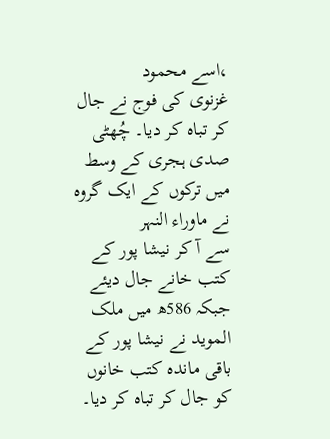،اسے محمود
غزنوی کی فوج نے جال کر تباہ کر دیا۔ چُھٹی صدی ہجری کے وسط میں ترکوں کے ایک گروہ نے ماوراء النہر
سے آ کر نیشا پور کے کتب خانے جال دیئے جبکہ 586ھ میں ملک الموید نے نیشا پور کے باقی ماندہ کتب خانوں
کو جال کر تباہ کر دیا۔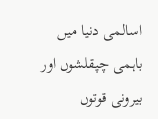اسالمی دنیا میں باہمی چپقلشوں اور بیرونی قوتوں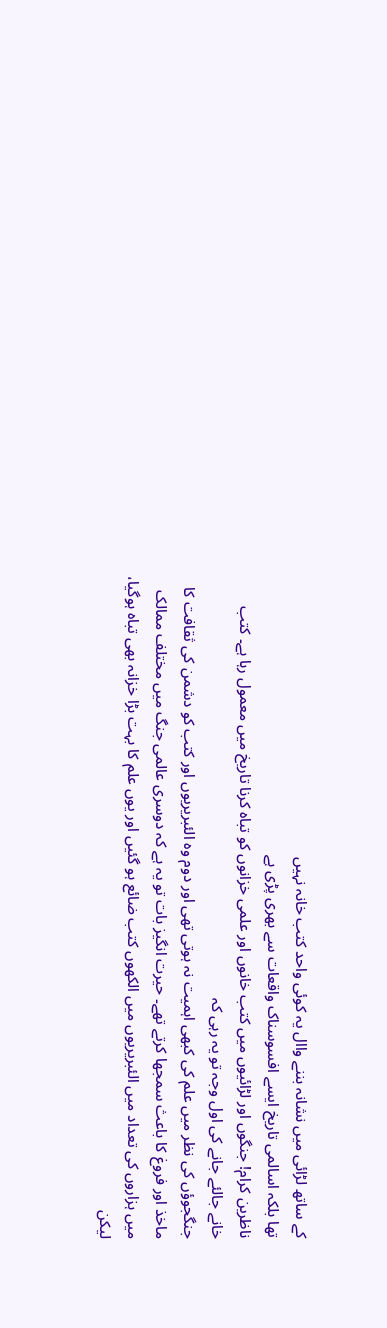کے ساتھ لڑائی میں نشانہ بننے واال یہ کوئی واحد کتب خانہ نہیں
تھا بلکہ اسالمی تاریخ ایسے افسوسناک واقعات سے بھری پڑی ہے
ناظرین کرام! جنگوں اور لڑائیوں میں کتب خانوں اور علمی خزانوں کو تباہ کرنا تاریخ میں معمول رہا ہے۔ کتب
خانے جالئے جانے کی اول وجہ تو یہ رہی کہ
جنگجوؤں کی نظر میں علم کی کبھی اہمیت نہ ہوتی تھی اور دوم وہ الئبریریوں اور کتب کو دشمن کی ثقافت کا
ماخذ اور فروغ کا باعث سمجھا کرتے تھے۔ حیرت انگیز بات تو یہ ہے کہ دوسری عالمی جنگ میں مختلف ممالک
میں ہزاروں کی تعداد میں الئبریریوں میں الکھوں کتب ضائع ہو گئیں اور یوں علم کا بہت بڑا خزانہ بھی تباہ ہوگیا،
لیکن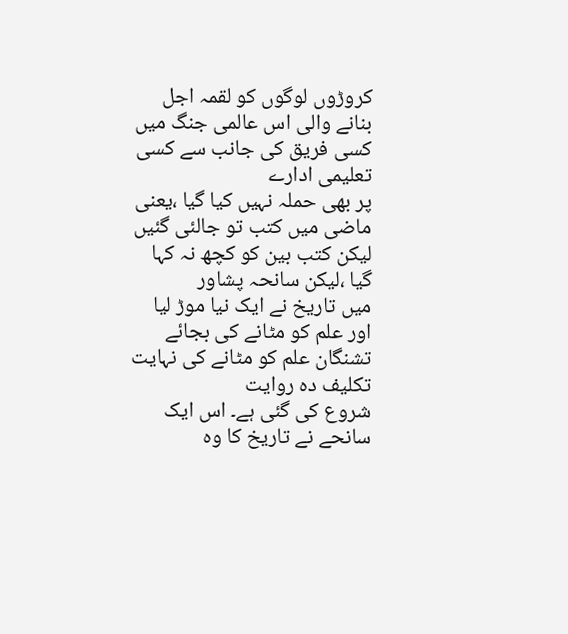کروڑوں لوگوں کو لقمہ اجل بنانے والی اس عالمی جنگ میں کسی فریق کی جانب سے کسی تعلیمی ادارے
پر بھی حملہ نہیں کیا گیا ،یعنی ماضی میں کتب تو جالئی گئیں لیکن کتب بین کو کچھ نہ کہا گیا ،لیکن سانحہ پشاور
میں تاریخ نے ایک نیا موڑ لیا اور علم کو مٹانے کی بجائے تشنگان علم کو مٹانے کی نہایت تکلیف دہ روایت
شروع کی گئی ہے۔ اس ایک سانحے نے تاریخ کا وہ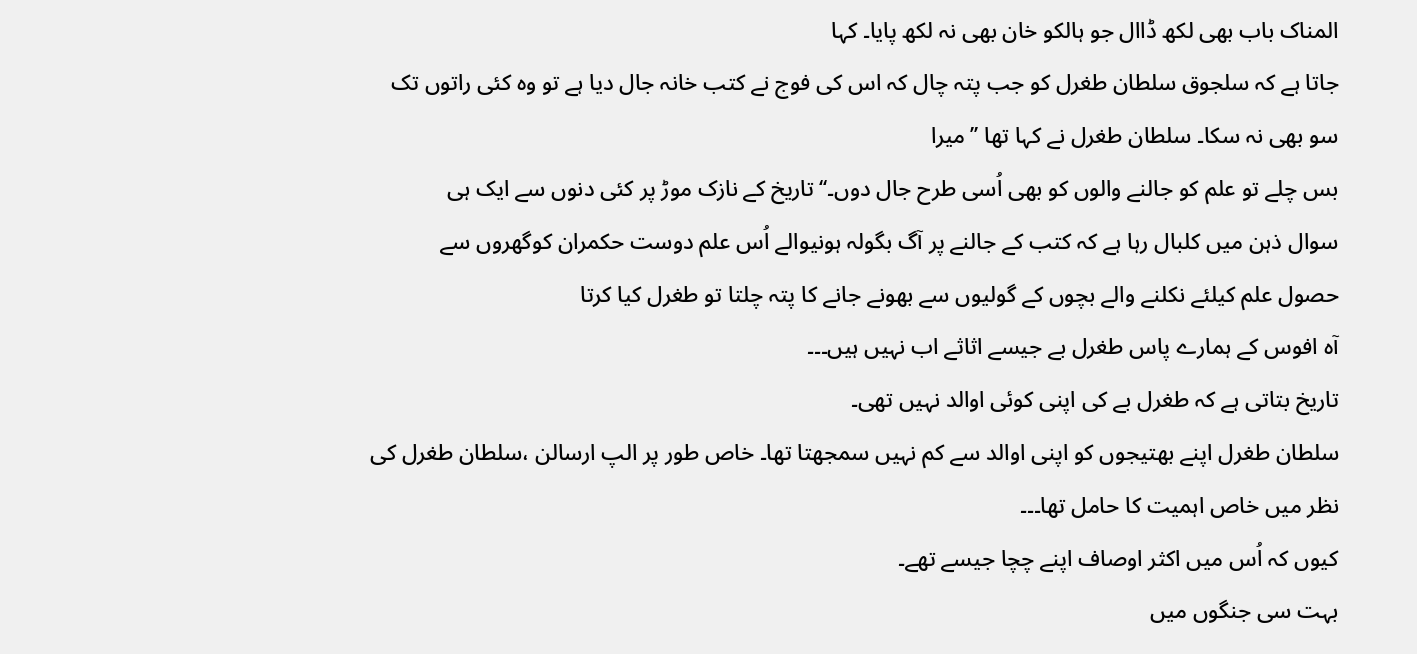المناک باب بھی لکھ ڈاال جو ہالکو خان بھی نہ لکھ پایا۔ کہا
جاتا ہے کہ سلجوق سلطان طغرل کو جب پتہ چال کہ اس کی فوج نے کتب خانہ جال دیا ہے تو وہ کئی راتوں تک
سو بھی نہ سکا۔ سلطان طغرل نے کہا تھا ’’میرا
بس چلے تو علم کو جالنے والوں کو بھی اُسی طرح جال دوں۔‘‘ تاریخ کے نازک موڑ پر کئی دنوں سے ایک ہی
سوال ذہن میں کلبال رہا ہے کہ کتب کے جالنے پر آگ بگولہ ہونیوالے اُس علم دوست حکمران کوگھروں سے
حصول علم کیلئے نکلنے والے بچوں کے گولیوں سے بھونے جانے کا پتہ چلتا تو طغرل کیا کرتا
آہ افوس کے ہمارے پاس طغرل بے جیسے اثاثے اب نہیں ہیں۔۔۔
تاریخ بتاتی ہے کہ طغرل بے کی اپنی کوئی اوالد نہیں تھی۔
سلطان طغرل اپنے بھتیجوں کو اپنی اوالد سے کم نہیں سمجھتا تھا۔ خاص طور پر الپ ارسالن ،سلطان طغرل کی
نظر میں خاص اہمیت کا حامل تھا۔۔۔
کیوں کہ اُس میں اکثر اوصاف اپنے چچا جیسے تھے۔
بہت سی جنگوں میں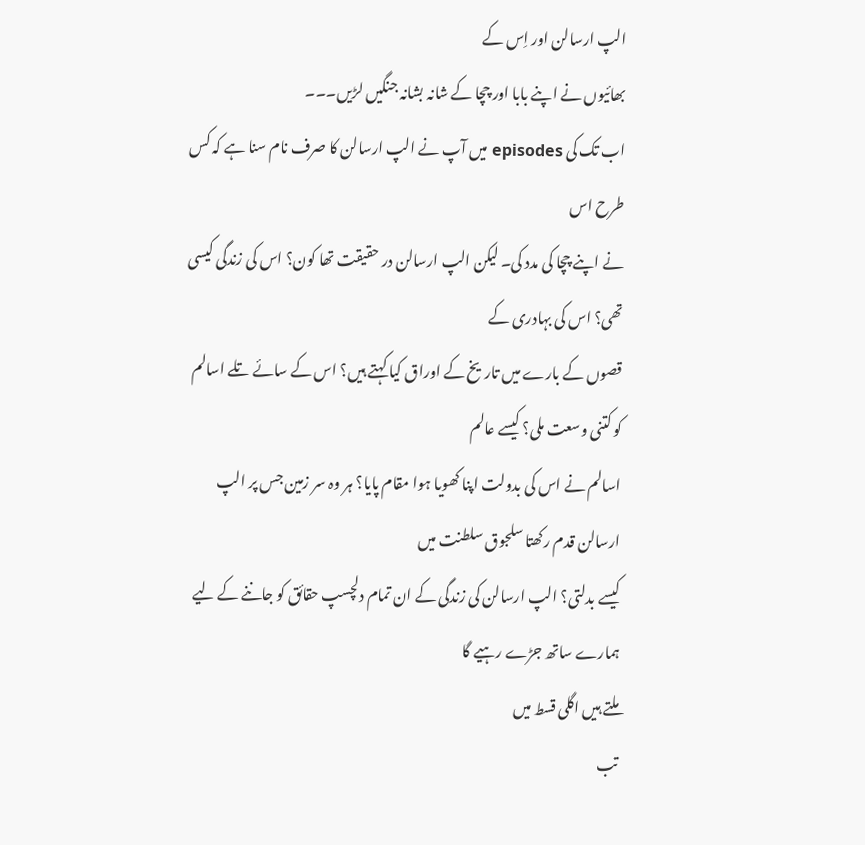الپ ارسالن اور اِس کے
بھائیوں نے اپنے بابا اور چچا کے شانہ بشانہ جنگیں لڑیں۔۔۔
اب تک کی episodes میں آپ نے الپ ارسالن کا صرف نام سنا ہے کہ کس طرح اس
نے اپنے چچا کی مدد کی۔ لیکن الپ ارسالن در حقیقت تھا کون؟ اس کی زندگی کیسی تھی؟ اس کی بہادری کے
قصوں کے بارے میں تاریخ کے اوراق کیا کہتے ہیں؟ اس کے سائے تلے اسالم کو کتنی وسعت ملی؟ کیسے عالم
اسالم نے اس کی بدولت اپنا کھویا ہوا مقام پایا؟ ہر وہ سر زمین جس پر الپ ارسالن قدم رکھتا سلجوق سلطنت میں
کیسے بدلتی؟ الپ ارسالن کی زندگی کے ان تمام دلچسپ حقائق کو جاننے کے لیے ہمارے ساتھ جڑے رہیے گا
ملتے ہیں اگلی قسط میں
تب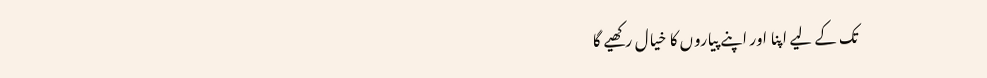تک کے لیے اپنا اور اپنے پیاروں کا خیال رکھیے گا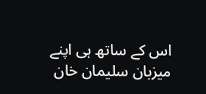اس کے ساتھ ہی اپنے میزبان سلیمان خان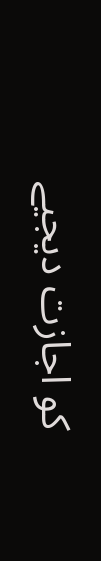کو اجازت دیجیے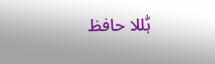ہّٰللا حافظ